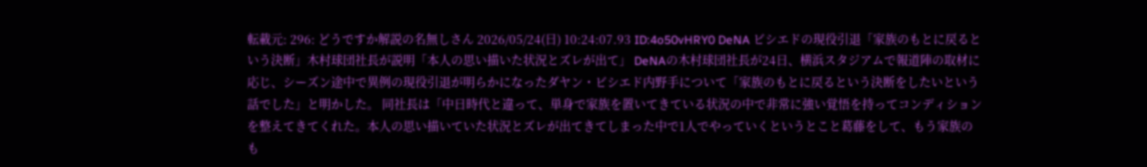転載元: 296: どうですか解説の名無しさん 2026/05/24(日) 10:24:07.93 ID:4o50vHRY0 DeNA ビシエドの現役引退「家族のもとに戻るという決断」木村球団社長が説明「本人の思い描いた状況とズレが出て」 DeNAの木村球団社長が24日、横浜スタジアムで報道陣の取材に応じ、シーズン途中で異例の現役引退が明らかになったダヤン・ビシエド内野手について「家族のもとに戻るという決断をしたいという話でした」と明かした。 同社長は「中日時代と違って、単身で家族を置いてきている状況の中で非常に強い覚悟を持ってコンディションを整えてきてくれた。本人の思い描いていた状況とズレが出てきてしまった中で1人でやっていくというとこと葛藤をして、もう家族のも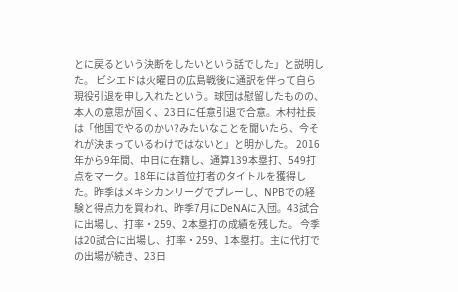とに戻るという決断をしたいという話でした」と説明した。 ビシエドは火曜日の広島戦後に通訳を伴って自ら現役引退を申し入れたという。球団は慰留したものの、本人の意思が固く、23日に任意引退で合意。木村社長は「他国でやるのかい?みたいなことを聞いたら、今それが決まっているわけではないと」と明かした。 2016年から9年間、中日に在籍し、通算139本塁打、549打点をマーク。18年には首位打者のタイトルを獲得した。昨季はメキシカンリーグでプレーし、NPBでの経験と得点力を買われ、昨季7月にDeNAに入団。43試合に出場し、打率・259、2本塁打の成績を残した。 今季は20試合に出場し、打率・259、1本塁打。主に代打での出場が続き、23日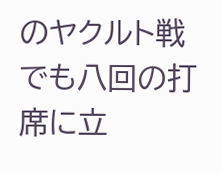のヤクルト戦でも八回の打席に立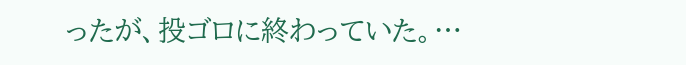ったが、投ゴロに終わっていた。…